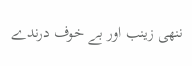ننھی زینب اور بے خوف درندے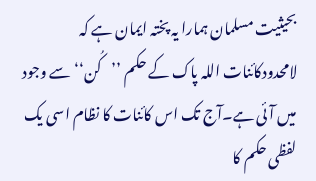بحیثیت مسلمان ہمارا یہ پختہ ایمان ہے کہ لامحدودکائنات اللہ پاک کے حکم ’’کُن‘‘سے وجود میں آئی ہے۔آج تک اس کائنات کا نظام اسی یک لفظی حکم کا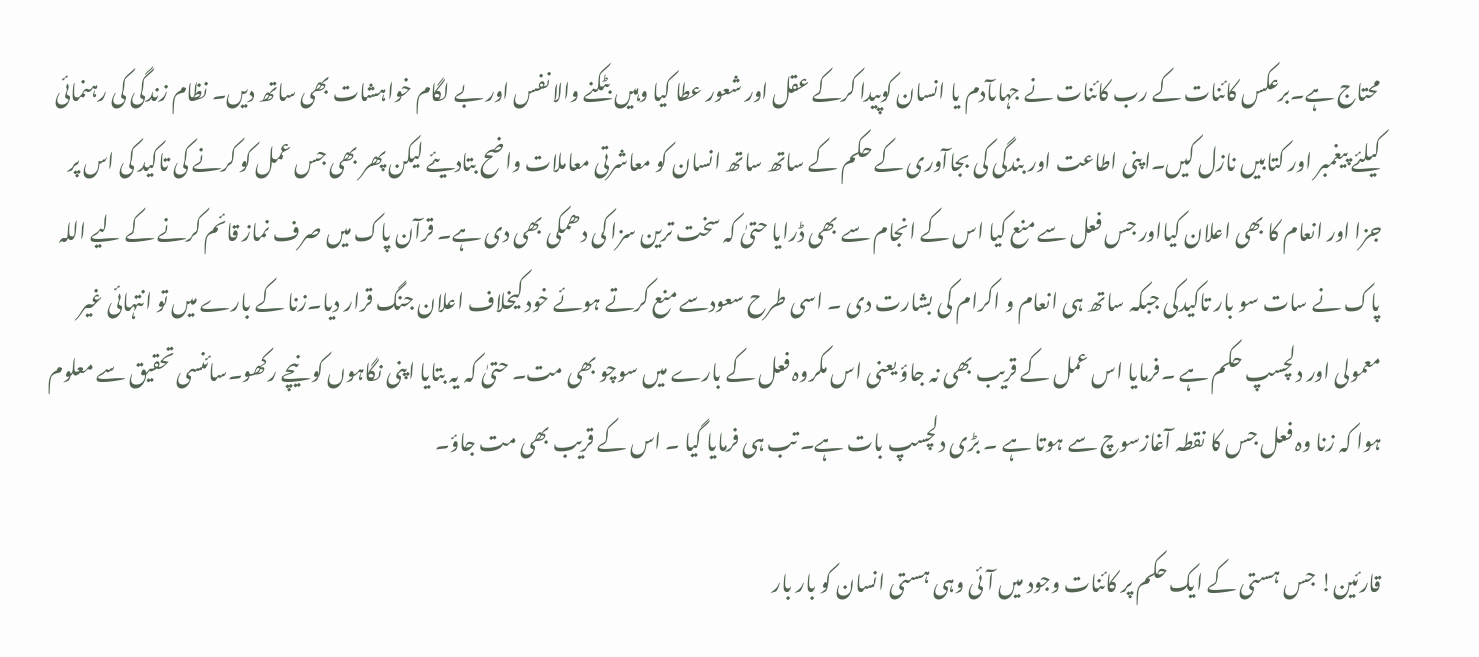محتاج ہے۔برعکس کائنات کے رب کائنات نے جہاںآدم یا انسان کوپیدا کرکے عقل اور شعور عطا کیا وہیں بٹکنے والا نفس اور بے لگام خواہشات بھی ساتھ دیں۔ نظام زندگی کی رہنمائی کیلئے پیغمبر اور کتابیں نازل کیں۔اپنی اطاعت اور بندگی کی بجاآوری کے حکم کے ساتھ ساتھ انسان کو معاشرتی معاملات واضح بتادیئے لیکن پھر بھی جس عمل کو کرنے کی تاکید کی اس پر جزا اور انعام کا بھی اعلان کیااور جس فعل سے منع کیا اس کے انجام سے بھی ڈرایا حتیٰ کہ سخت ترین سزا کی دھمکی بھی دی ہے۔ قرآن پاک میں صرف نماز قائم کرنے کے لیے اللہ پاک نے سات سو بار تاکیدکی جبکہ ساتھ ہی انعام و اکرام کی بشارت دی ۔ اسی طرح سعودسے منع کرتے ہوئے خود کیخلاف اعلان جنگ قرار دیا۔زنا کے بارے میں تو انتہائی غیر معمولی اور دلچسپ حکم ہے ۔فرمایا اس عمل کے قریب بھی نہ جاؤ یعنی اس مکروہ فعل کے بارے میں سوچو بھی مت۔ حتیٰ کہ یہ بتایا اپنی نگاہوں کو نیچے رکھو۔سائنسی تحقیق سے معلوم ہوا کہ زنا وہ فعل جس کا نقطہ آغازسوچ سے ہوتا ہے ۔ بڑی دلچسپ بات ہے۔ تب ہی فرمایا گیا ۔ اس کے قریب بھی مت جاؤ۔

قارئین! جس ہستی کے ایک حکم پر کائنات وجود میں آئی وہی ہستی انسان کو بار بار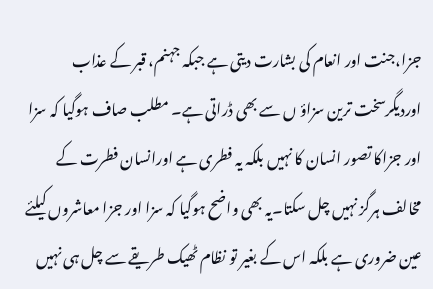جزا،جنت اور انعام کی بشارت دیتی ہے جبکہ جہنم، قبر کے عذاب اوردیگرسخت ترین سزاؤ ں سے بھی ڈراتی ہے۔ مطلب صاف ہوگیا کہ سزا اور جزاکا تصور انسان کا نہیں بلکہ یہ فطری ہے اورانسان فطرت کے مخالف ہرگز نہیں چل سکتا۔یہ بھی واضح ہوگیا کہ سزا اور جزا معاشروں کیلئے عین ضروری ہے بلکہ اس کے بغیر تو نظام ٹھیک طریقے سے چل ہی نہیں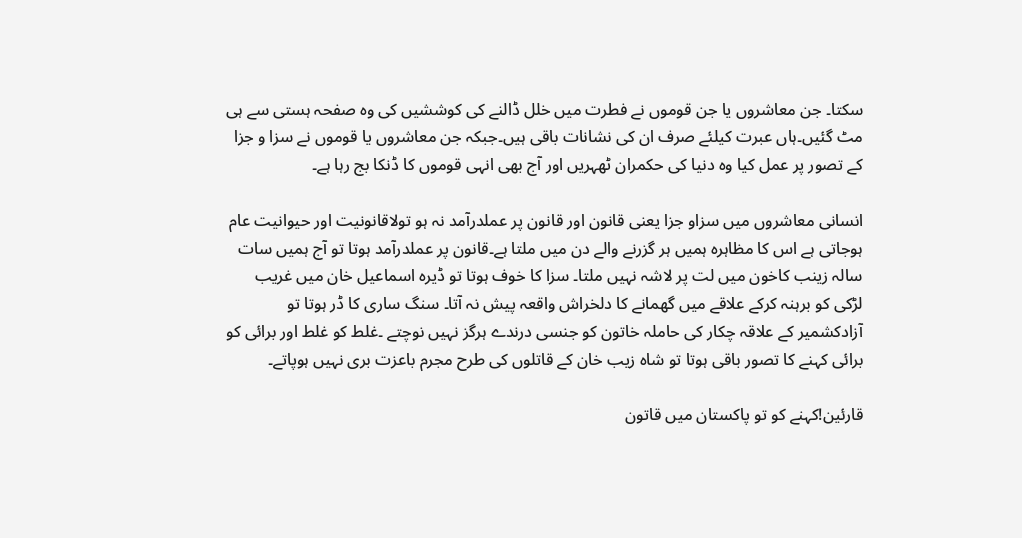سکتا۔ جن معاشروں یا جن قوموں نے فطرت میں خلل ڈالنے کی کوششیں کی وہ صفحہ ہستی سے ہی مٹ گئیں۔ہاں عبرت کیلئے صرف ان کی نشانات باقی ہیں۔جبکہ جن معاشروں یا قوموں نے سزا و جزا کے تصور پر عمل کیا وہ دنیا کی حکمران ٹھہریں اور آج بھی انہی قوموں کا ڈنکا بج رہا ہے۔

انسانی معاشروں میں سزاو جزا یعنی قانون اور قانون پر عملدرآمد نہ ہو تولاقانونیت اور حیوانیت عام ہوجاتی ہے اس کا مظاہرہ ہمیں ہر گزرنے والے دن میں ملتا ہے۔قانون پر عملدرآمد ہوتا تو آج ہمیں سات سالہ زینب کاخون میں لت پر لاشہ نہیں ملتا۔ سزا کا خوف ہوتا تو ڈیرہ اسماعیل خان میں غریب لڑکی کو برہنہ کرکے علاقے میں گھمانے کا دلخراش واقعہ پیش نہ آتا۔ سنگ ساری کا ڈر ہوتا تو آزادکشمیر کے علاقہ چکار کی حاملہ خاتون کو جنسی درندے ہرگز نہیں نوچتے ۔غلط کو غلط اور برائی کو برائی کہنے کا تصور باقی ہوتا تو شاہ زیب خان کے قاتلوں کی طرح مجرم باعزت بری نہیں ہوپاتے۔

قارئین!کہنے کو تو پاکستان میں قاتون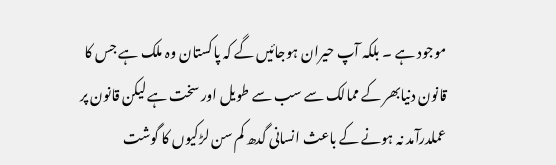موجود ہے ۔ بلکہ آپ حیران ہوجائیں گے کہ پاکستان وہ ملک ہے جس کا قانون دنیابھر کے ممالک سے سب سے طویل اور سخت ہے لیکن قانون پر عملدرآمد نہ ہونے کے باعث انسانی گدھ کم سن لڑکیوں کا گوشت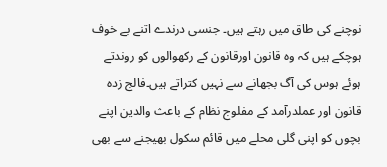نوچنے کی طاق میں رہتے ہیں۔ جنسی درندے اتنے بے خوف ہوچکے ہیں کہ وہ قانون اورقانون کے رکھوالوں کو روندتے ہوئے ہوس کی آگ بجھانے سے نہیں کتراتے ہیں۔فالج زدہ قانون اور عملدرآمد کے مفلوج نظام کے باعث والدین اپنے بچوں کو اپنی گلی محلے میں قائم سکول بھیجنے سے بھی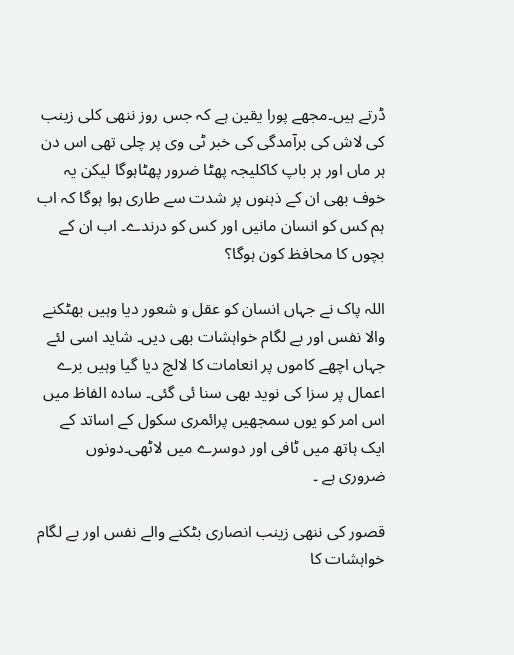ڈرتے ہیں۔مجھے پورا یقین ہے کہ جس روز ننھی کلی زینب کی لاش کی برآمدگی کی خبر ٹی وی پر چلی تھی اس دن ہر ماں اور ہر باپ کاکلیجہ پھٹا ضرور پھٹاہوگا لیکن یہ خوف بھی ان کے ذہنوں پر شدت سے طاری ہوا ہوگا کہ اب ہم کس کو انسان مانیں اور کس کو درندے۔ اب ان کے بچوں کا محافظ کون ہوگا؟

اللہ پاک نے جہاں انسان کو عقل و شعور دیا وہیں بھٹکنے والا نفس اور بے لگام خواہشات بھی دیں۔ شاید اسی لئے جہاں اچھے کاموں پر انعامات کا لالچ دیا گیا وہیں برے اعمال پر سزا کی نوید بھی سنا ئی گئی۔ سادہ الفاظ میں اس امر کو یوں سمجھیں پرائمری سکول کے اساتد کے ایک ہاتھ میں ٹافی اور دوسرے میں لاٹھی۔دونوں ضروری ہے ۔

قصور کی ننھی زینب انصاری بٹکنے والے نفس اور بے لگام خواہشات کا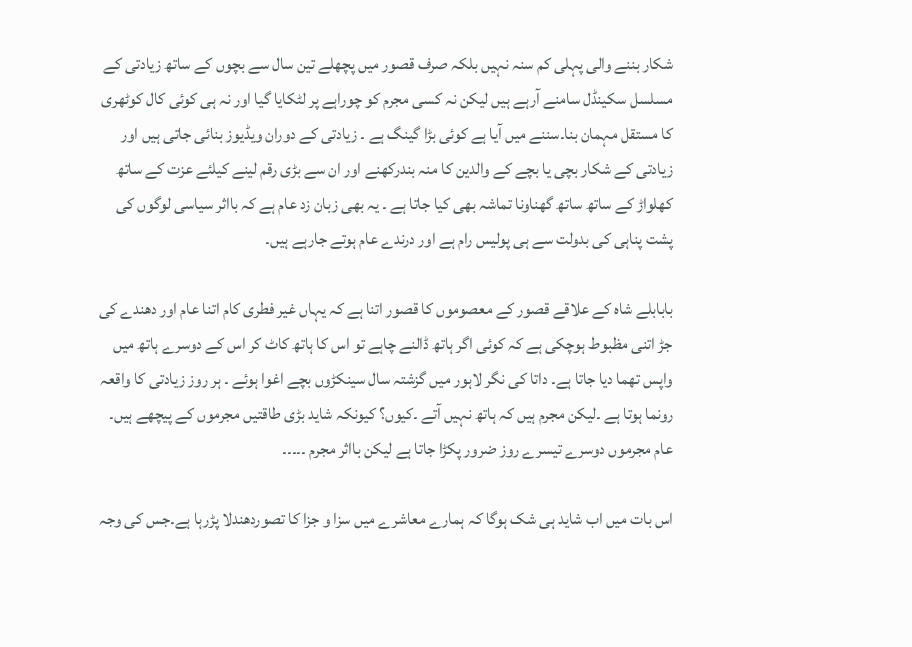شکار بننے والی پہلی کم سنہ نہیں بلکہ صرف قصور میں پچھلے تین سال سے بچوں کے ساتھ زیادتی کے مسلسل سکینڈل سامنے آرہے ہیں لیکن نہ کسی مجرم کو چوراہے پر لٹکایا گیا اور نہ ہی کوئی کال کوٹھری کا مستقل مہمان بنا۔سننے میں آیا ہے کوئی بڑا گینگ ہے ۔ زیادتی کے دوران ویڈیوز بنائی جاتی ہیں اور زیادتی کے شکار بچی یا بچے کے والدین کا منہ بندرکھنے اور ان سے بڑی رقم لینے کیلئے عزت کے ساتھ کھلواڑ کے ساتھ ساتھ گھناونا تماشہ بھی کیا جاتا ہے ۔ یہ بھی زبان زد عام ہے کہ بااثر سیاسی لوگوں کی پشت پناہی کی بدولت سے ہی پولیس رام ہے اور درندے عام ہوتے جارہے ہیں۔

بابابلے شاہ کے علاقے قصور کے معصوموں کا قصور اتنا ہے کہ یہاں غیر فطری کام اتنا عام اور دھندے کی جڑ اتنی مظبوط ہوچکی ہے کہ کوئی اگر ہاتھ ڈالنے چاہے تو اس کا ہاتھ کاٹ کر اس کے دوسرے ہاتھ میں واپس تھما دیا جاتا ہے۔ داتا کی نگر لاہور میں گزشتہ سال سینکڑوں بچے اغوا ہوئے ۔ ہر روز زیادتی کا واقعہ رونما ہوتا ہے ۔لیکن مجرم ہیں کہ ہاتھ نہیں آتے ۔کیوں؟ کیونکہ شاید بڑی طاقتیں مجرموں کے پیچھے ہیں۔ عام مجرموں دوسرے تیسرے روز ضرور پکڑا جاتا ہے لیکن بااثر مجرم ۔۔۔۔۔

اس بات میں اب شاید ہی شک ہوگا کہ ہمارے معاشرے میں سزا و جزا کا تصوردھندلا پڑرہا ہے۔جس کی وجہ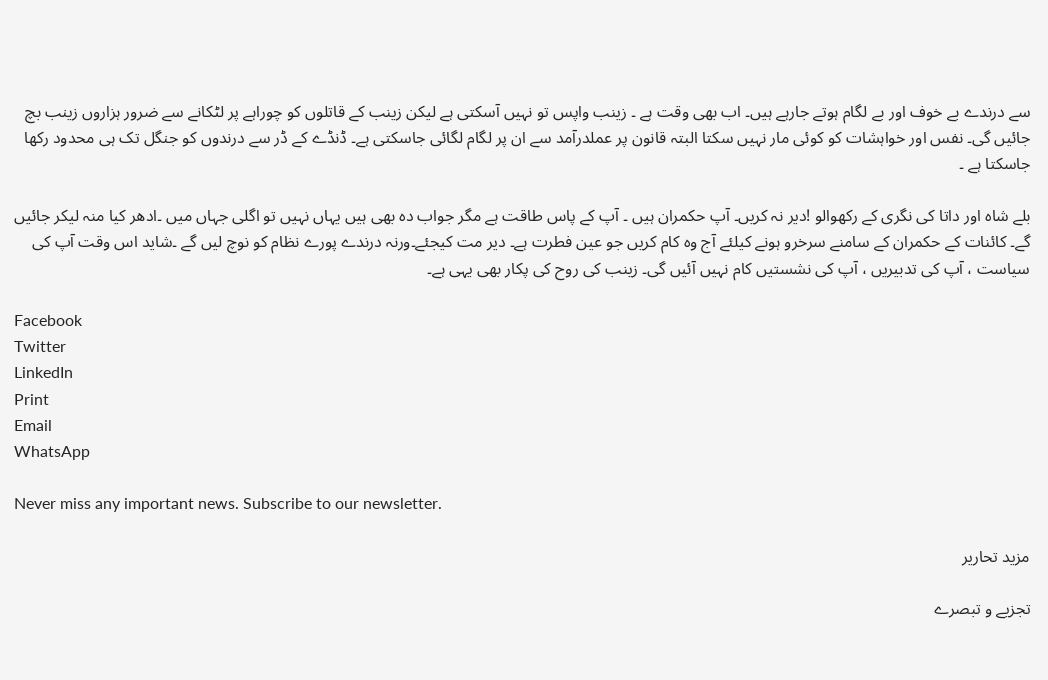سے درندے بے خوف اور بے لگام ہوتے جارہے ہیں۔ اب بھی وقت ہے ۔ زینب واپس تو نہیں آسکتی ہے لیکن زینب کے قاتلوں کو چوراہے پر لٹکانے سے ضرور ہزاروں زینب بچ جائیں گی۔ نفس اور خواہشات کو کوئی مار نہیں سکتا البتہ قانون پر عملدرآمد سے ان پر لگام لگائی جاسکتی ہے۔ ڈنڈے کے ڈر سے درندوں کو جنگل تک ہی محدود رکھا جاسکتا ہے ۔

بلے شاہ اور داتا کی نگری کے رکھوالو !دیر نہ کریں۔ آپ حکمران ہیں ۔ آپ کے پاس طاقت ہے مگر جواب دہ بھی ہیں یہاں نہیں تو اگلی جہاں میں ۔ادھر کیا منہ لیکر جائیں گے۔ کائنات کے حکمران کے سامنے سرخرو ہونے کیلئے آج وہ کام کریں جو عین فطرت ہے۔ دیر مت کیجئے۔ورنہ درندے پورے نظام کو نوچ لیں گے ۔شاید اس وقت آپ کی سیاست ، آپ کی تدبیریں ، آپ کی نشستیں کام نہیں آئیں گی۔ زینب کی روح کی پکار بھی یہی ہے۔

Facebook
Twitter
LinkedIn
Print
Email
WhatsApp

Never miss any important news. Subscribe to our newsletter.

مزید تحاریر

تجزیے و تبصرے